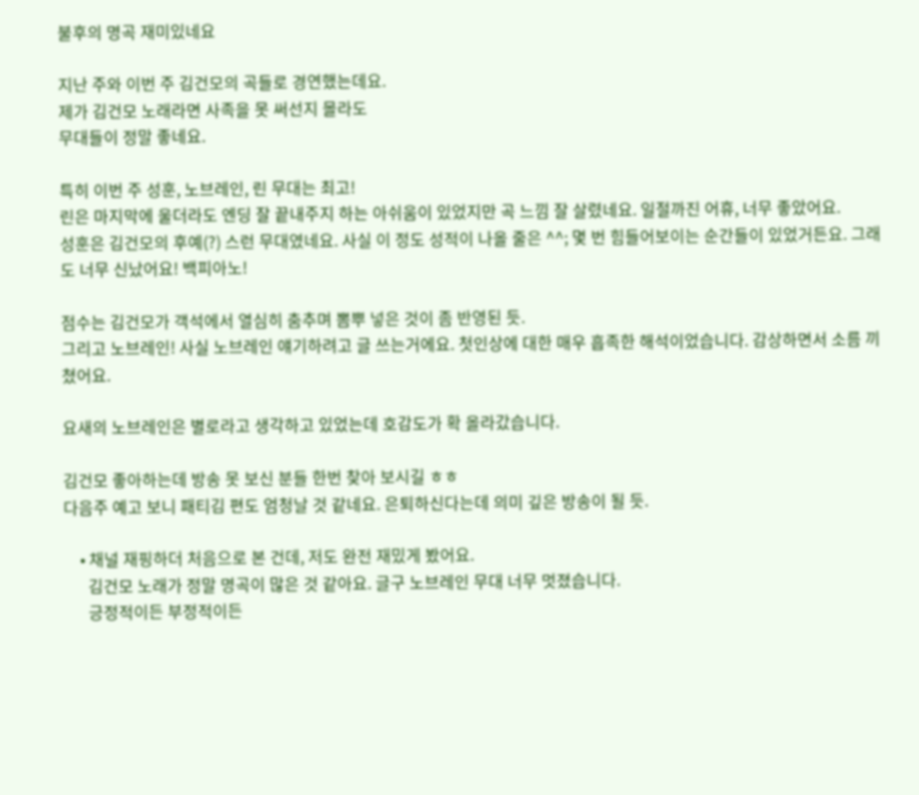불후의 명곡 재미있네요

지난 주와 이번 주 김건모의 곡들로 경연했는데요.
제가 김건모 노래라면 사족을 못 써선지 몰라도
무대들이 정말 좋네요.

특히 이번 주 성훈, 노브레인, 린 무대는 최고!
린은 마지막에 울더라도 엔딩 잘 끝내주지 하는 아쉬움이 있었지만 곡 느낌 잘 살렸네요. 일절까진 어휴, 너무 좋았어요.
성훈은 김건모의 후예(?) 스런 무대였네요. 사실 이 정도 성적이 나올 줄은 ^^; 몇 번 힘들어보이는 순간들이 있었거든요. 그래도 너무 신났어요! 백피아노!

점수는 김건모가 객석에서 열심히 춤추며 뽐뿌 넣은 것이 좀 반영된 듯.
그리고 노브레인! 사실 노브레인 얘기하려고 글 쓰는거에요. 첫인상에 대한 매우 흡족한 해석이었습니다. 감상하면서 소름 끼쳤어요.

요새의 노브레인은 별로라고 생각하고 있었는데 호감도가 확 올라갔습니다.

김건모 좋아하는데 방송 못 보신 분들 한번 찾아 보시길 ㅎㅎ
다음주 예고 보니 패티김 편도 엄청날 것 같네요. 은퇴하신다는데 의미 깊은 방송이 될 듯.

    • 채널 재핑하더 처음으로 본 건데, 저도 완전 재밌게 봤어요.
      김건모 노래가 정말 명곡이 많은 것 같아요. 글구 노브레인 무대 너무 멋졌습니다.
      긍정적이든 부정적이든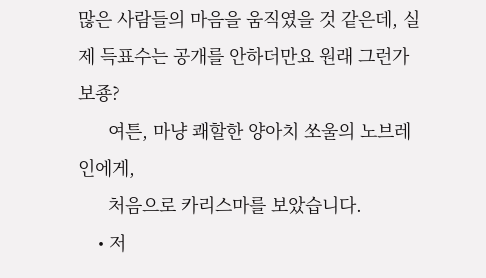많은 사람들의 마음을 움직였을 것 같은데, 실제 득표수는 공개를 안하더만요 원래 그런가 보죵?
      여튼, 마냥 쾌할한 양아치 쏘울의 노브레인에게,
      처음으로 카리스마를 보았습니다.
    • 저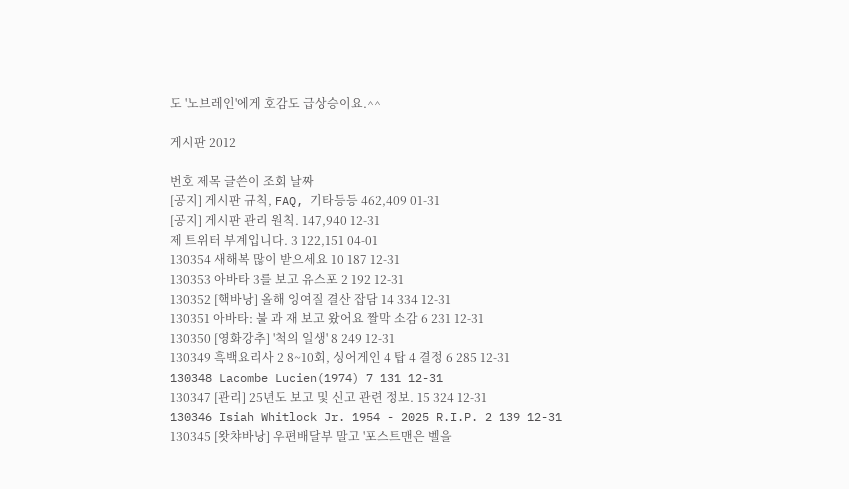도 '노브레인'에게 호감도 급상승이요.^^

게시판 2012

번호 제목 글쓴이 조회 날짜
[공지] 게시판 규칙, FAQ, 기타등등 462,409 01-31
[공지] 게시판 관리 원칙. 147,940 12-31
제 트위터 부계입니다. 3 122,151 04-01
130354 새해복 많이 받으세요 10 187 12-31
130353 아바타 3를 보고 유스포 2 192 12-31
130352 [핵바낭] 올해 잉여질 결산 잡담 14 334 12-31
130351 아바타: 불 과 재 보고 왔어요 짤막 소감 6 231 12-31
130350 [영화강추] '척의 일생' 8 249 12-31
130349 흑백요리사 2 8~10회, 싱어게인 4 탑 4 결정 6 285 12-31
130348 Lacombe Lucien(1974) 7 131 12-31
130347 [관리] 25년도 보고 및 신고 관련 정보. 15 324 12-31
130346 Isiah Whitlock Jr. 1954 - 2025 R.I.P. 2 139 12-31
130345 [왓챠바낭] 우편배달부 말고 '포스트맨은 벨을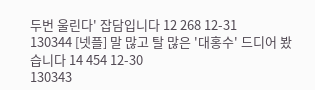두번 울린다' 잡담입니다 12 268 12-31
130344 [넷플] 말 많고 탈 많은 '대홍수' 드디어 봤습니다 14 454 12-30
130343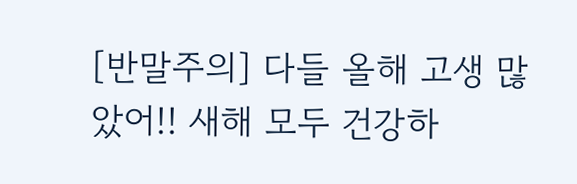[반말주의] 다들 올해 고생 많았어!! 새해 모두 건강하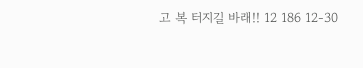고 복 터지길 바래!! 12 186 12-30